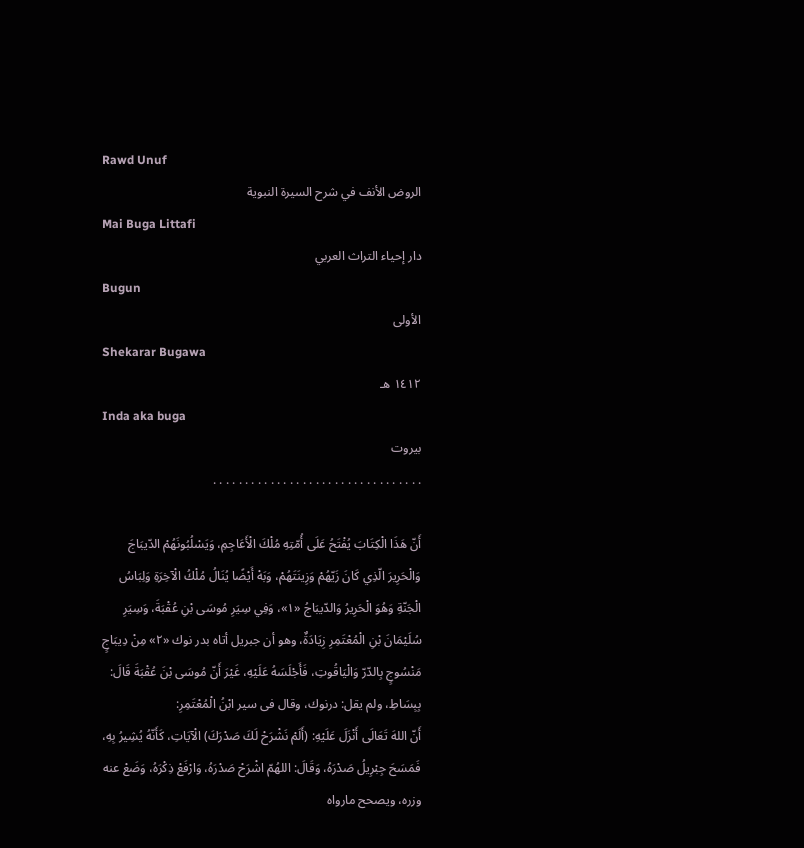Rawd Unuf
الروض الأنف في شرح السيرة النبوية
Mai Buga Littafi
دار إحياء التراث العربي
Bugun
الأولى
Shekarar Bugawa
١٤١٢ هـ
Inda aka buga
بيروت
. . . . . . . . . . . . . . . . . . . . . . . . . . . . . . . . .

أَنّ هَذَا الْكِتَابَ يُفْتَحُ عَلَى أُمّتِهِ مُلْكَ الْأَعَاجِمِ، وَيَسْلُبُونَهُمْ الدّيبَاجَ وَالْحَرِيرَ الّذِي كَانَ زَيّهُمْ وَزِينَتَهُمْ، وَبَهْ أَيْضًا يُنَالُ مُلْكُ الْآخِرَةِ وَلِبَاسُ الْجَنّةِ وَهُوَ الْحَرِيرُ وَالدّيبَاجُ «١»، وَفِي سِيَرِ مُوسَى بْنِ عُقْبَةَ، وَسِيَرِ سُلَيْمَانَ بْنِ الْمُعْتَمِرِ زِيَادَةٌ، وهو أن جبريل أتاه بدر نوك «٢» مِنْ دِيبَاجٍ مَنْسُوجٍ بِالدّرّ وَالْيَاقُوتِ، فَأَجْلَسَهُ عَلَيْهِ، غَيْرَ أَنّ مُوسَى بْنَ عُقْبَةَ قَالَ: بِبِسَاطِ، ولم يقل: درنوك، وقال فى سير ابْنُ الْمُعْتَمِرِ:
أَنّ اللهَ تَعَالَى أَنْزَلَ عَلَيْهِ: (أَلَمْ نَشْرَحْ لَكَ صَدْرَكَ) الْآيَاتِ، كَأَنّهُ يُشِيرُ بِهِ، فَمَسَحَ جِبْرِيلُ صَدْرَهُ، وَقَالَ: اللهُمّ اشْرَحْ صَدْرَهُ، وَارْفَعْ ذِكْرَهُ، وَضَعْ عنه وزره، ويصحح مارواه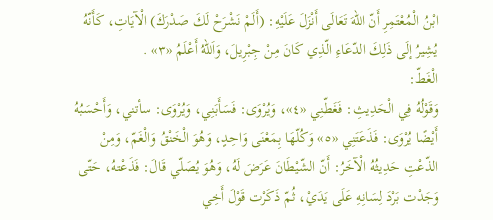ابْنُ الْمُعْتَمِرِ أَنّ اللهَ تَعَالَى أَنْزَلَ عَلَيْهِ: (أَلَمْ نَشْرَحْ لَكَ صَدْرَكَ) الْآيَاتِ، كَأَنّهُ يُشِيرُ إلَى ذَلِكَ الدّعَاءِ الّذِي كَانَ مِنْ جِبْرِيلَ، وَاَللهُ أَعْلَمُ «٣» .
الْغَطّ:
وَقَوْلُهُ فِي الْحَدِيثِ: فَغَطّنِي «٤»، وَيُرْوَى: فَسَأَبَنِي، وَيُرْوَى: سأتني، وَأَحْسَبُهُ أَيْضًا يُرْوَى: فَذَعَتَنِي «٥» وَكُلّهَا بِمَعْنَى وَاحِدٍ، وَهُوَ الْخَنْقُ وَالْغَمّ، وَمِنْ الذّعْتِ حَدِيثُهُ الْآخَرُ: أَنّ الشّيْطَانَ عَرَضَ لَهُ، وَهُوَ يُصَلّي قَالَ: فَذَعْتهُ، حَتّى وَجَدْت بَرْدَ لِسَانِهِ عَلَى يَدَيْ، ثُمّ ذَكَرْت قَوْلَ أَخِي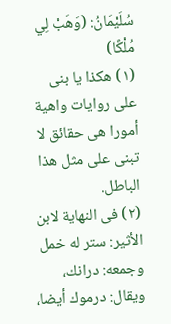سُلَيْمَانُ: (وَهَبْ لِي مُلْكًا)
(١) هكذا يا بنى على روايات واهية أمورا هى حقائق لا تبنى على مثل هذا الباطل.
(٢) فى النهاية لابن الأثير: ستر له خمل وجمعه: درانك، ويقال: درموك أيضا،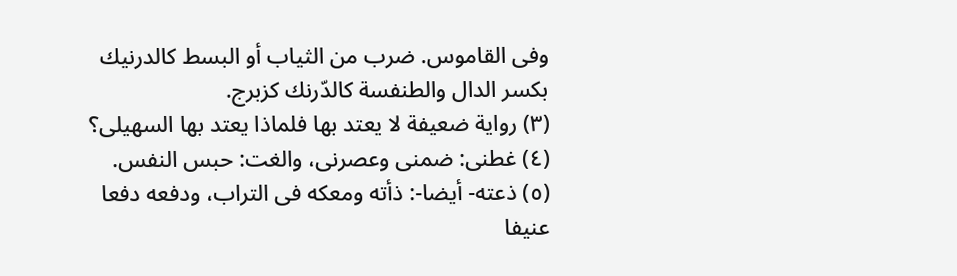وفى القاموس. ضرب من الثياب أو البسط كالدرنيك بكسر الدال والطنفسة كالدّرنك كزبرج.
(٣) رواية ضعيفة لا يعتد بها فلماذا يعتد بها السهيلى؟
(٤) غطنى: ضمنى وعصرنى، والغت: حبس النفس.
(٥) ذعته- أيضا-: ذأته ومعكه فى التراب، ودفعه دفعا عنيفا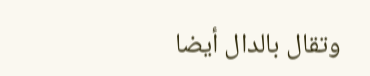وتقال بالدال أيضا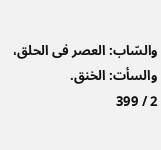والسّاب: العصر فى الحلق، والسأت: الخنق.
2 / 399